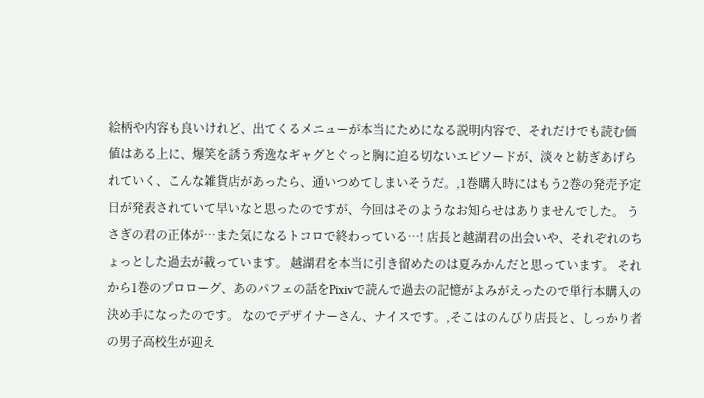絵柄や内容も良いけれど、出てくるメニューが本当にためになる説明内容で、それだけでも読む価値はある上に、爆笑を誘う秀逸なギャグとぐっと胸に迫る切ないエピソードが、淡々と紡ぎあげられていく、こんな雑貨店があったら、通いつめてしまいそうだ。,1巻購入時にはもう2巻の発売予定日が発表されていて早いなと思ったのですが、今回はそのようなお知らせはありませんでした。 うさぎの君の正体が…また気になるトコロで終わっている…! 店長と越湖君の出会いや、それぞれのちょっとした過去が載っています。 越湖君を本当に引き留めたのは夏みかんだと思っています。 それから1巻のプロローグ、あのパフェの話をPixivで読んで過去の記憶がよみがえったので単行本購入の決め手になったのです。 なのでデザイナーさん、ナイスです。,そこはのんびり店長と、しっかり者の男子高校生が迎え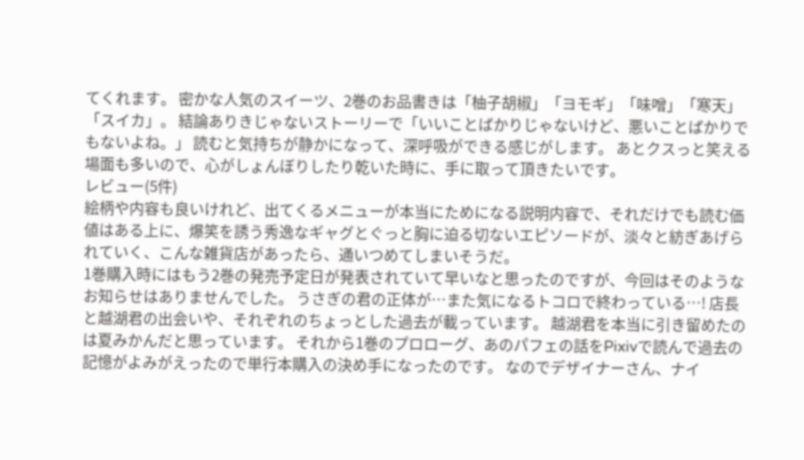てくれます。 密かな人気のスイーツ、2巻のお品書きは「柚子胡椒」「ヨモギ」「味噌」「寒天」「スイカ」。 結論ありきじゃないストーリーで「いいことばかりじゃないけど、悪いことばかりでもないよね。」 読むと気持ちが静かになって、深呼吸ができる感じがします。 あとクスっと笑える場面も多いので、心がしょんぼりしたり乾いた時に、手に取って頂きたいです。
レビュー(5件)
絵柄や内容も良いけれど、出てくるメニューが本当にためになる説明内容で、それだけでも読む価値はある上に、爆笑を誘う秀逸なギャグとぐっと胸に迫る切ないエピソードが、淡々と紡ぎあげられていく、こんな雑貨店があったら、通いつめてしまいそうだ。
1巻購入時にはもう2巻の発売予定日が発表されていて早いなと思ったのですが、今回はそのようなお知らせはありませんでした。 うさぎの君の正体が…また気になるトコロで終わっている…! 店長と越湖君の出会いや、それぞれのちょっとした過去が載っています。 越湖君を本当に引き留めたのは夏みかんだと思っています。 それから1巻のプロローグ、あのパフェの話をPixivで読んで過去の記憶がよみがえったので単行本購入の決め手になったのです。 なのでデザイナーさん、ナイ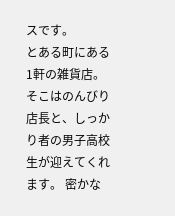スです。
とある町にある1軒の雑貨店。
そこはのんびり店長と、しっかり者の男子高校生が迎えてくれます。 密かな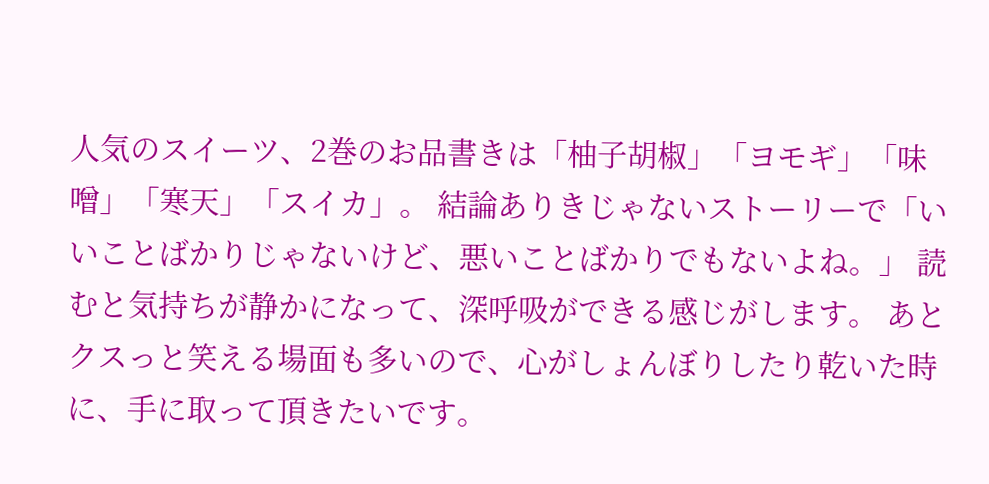人気のスイーツ、2巻のお品書きは「柚子胡椒」「ヨモギ」「味噌」「寒天」「スイカ」。 結論ありきじゃないストーリーで「いいことばかりじゃないけど、悪いことばかりでもないよね。」 読むと気持ちが静かになって、深呼吸ができる感じがします。 あとクスっと笑える場面も多いので、心がしょんぼりしたり乾いた時に、手に取って頂きたいです。